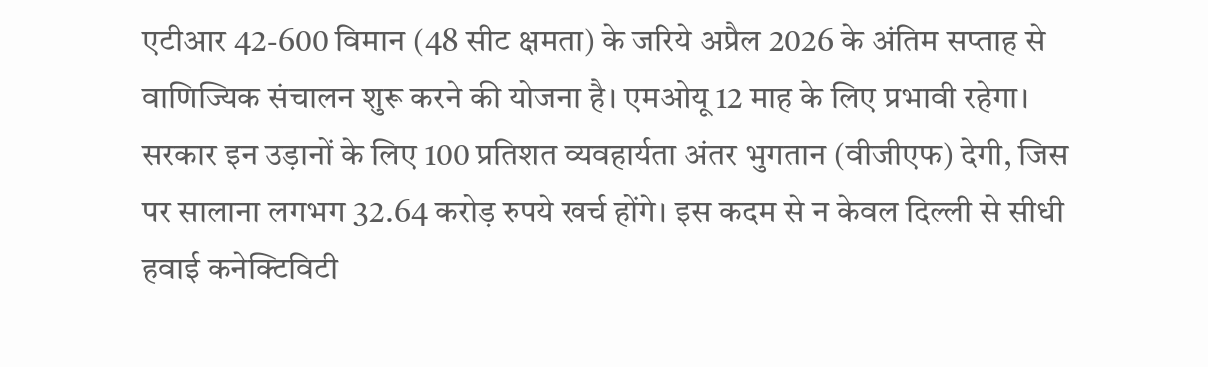एटीआर 42-600 विमान (48 सीट क्षमता) के जरिये अप्रैल 2026 के अंतिम सप्ताह से वाणिज्यिक संचालन शुरू करने की योजना है। एमओयू 12 माह के लिए प्रभावी रहेगा। सरकार इन उड़ानों के लिए 100 प्रतिशत व्यवहार्यता अंतर भुगतान (वीजीएफ) देगी, जिस पर सालाना लगभग 32.64 करोड़ रुपये खर्च होंगे। इस कदम से न केवल दिल्ली से सीधी हवाई कनेक्टिविटी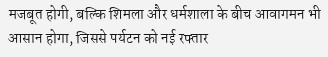मजबूत होगी, बल्कि शिमला और धर्मशाला के बीच आवागमन भी आसान होगा, जिससे पर्यटन को नई रफ्तार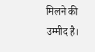मिलने की उम्मीद है।